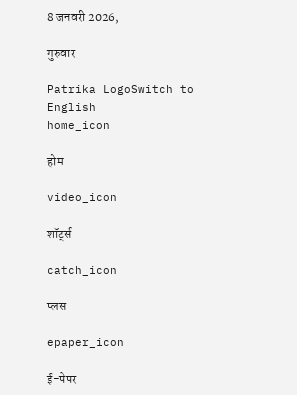8 जनवरी 2026,

गुरुवार

Patrika LogoSwitch to English
home_icon

होम

video_icon

शॉर्ट्स

catch_icon

प्लस

epaper_icon

ई-पेपर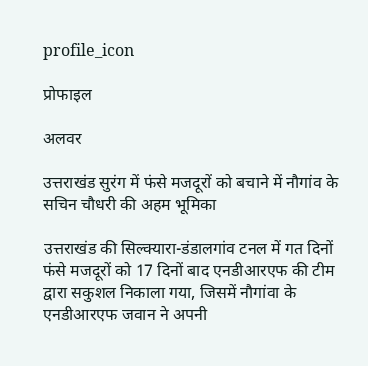profile_icon

प्रोफाइल

अलवर

उत्तराखंड सुरंग में फंसे मजदूरों को बचाने में नौगांव के सचिन चौधरी की अहम भूमिका

उत्तराखंड की सिल्क्यारा-डंडालगांव टनल में गत दिनों फंसे मजदूरों को 17 दिनों बाद एनडीआरएफ की टीम द्वारा सकुशल निकाला गया, जिसमें नौगांवा के एनडीआरएफ जवान ने अपनी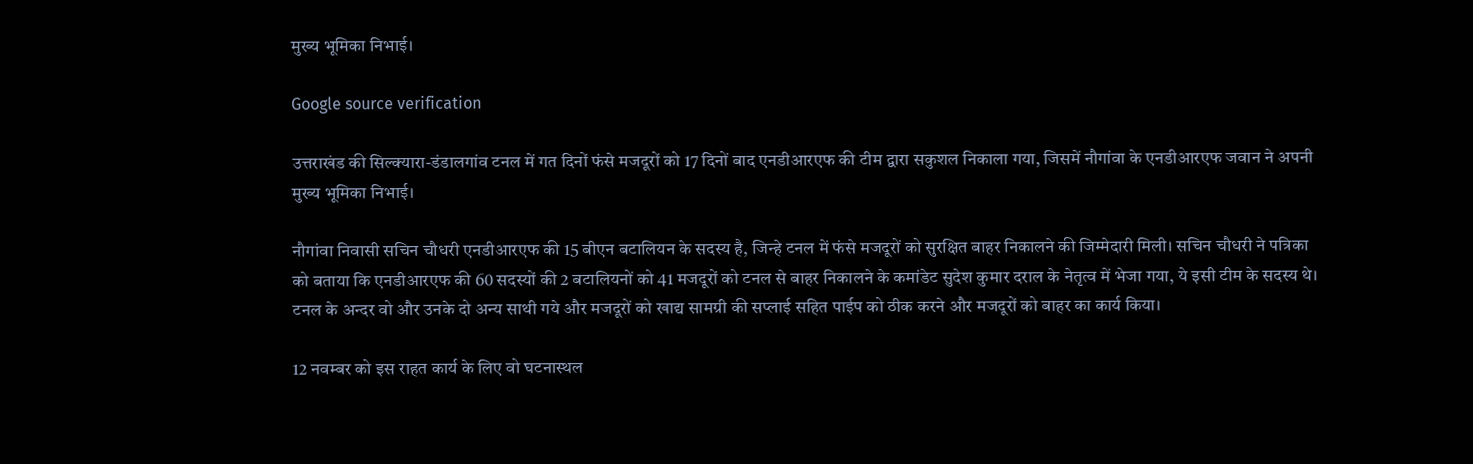मुख्य भूमिका निभाई।

Google source verification

उत्तराखंड की सिल्क्यारा-डंडालगांव टनल में गत दिनों फंसे मजदूरों को 17 दिनों बाद एनडीआरएफ की टीम द्वारा सकुशल निकाला गया, जिसमें नौगांवा के एनडीआरएफ जवान ने अपनी मुख्य भूमिका निभाई।

नौगांवा निवासी सचिन चौधरी एनडीआरएफ की 15 बीएन बटालियन के सदस्य है, जिन्हे टनल में फंसे मजदूरों को सुरक्षित बाहर निकालने की जिम्मेदारी मिली। सचिन चौधरी ने पत्रिका को बताया कि एनडीआरएफ की 60 सदस्यों की 2 बटालियनों को 41 मजदूरों को टनल से बाहर निकालने के कमांडेट सुदेश कुमार दराल के नेतृत्व में भेजा गया, ये इसी टीम के सदस्य थे। टनल के अन्दर वो और उनके दो अन्य साथी गये और मजदूरों को खाद्य सामग्री की सप्लाई सहित पाईप को ठीक करने और मजदूरों को बाहर का कार्य किया।

12 नवम्बर को इस राहत कार्य के लिए वो घटनास्थल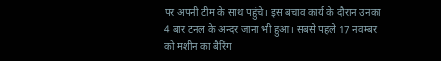पर अपनी टीम के साथ पहुंचे। इस बचाव कार्य के दौरान उनका 4 बार टनल के अन्दर जाना भी हुआ। सबसे पहले 17 नवम्बर को मशीन का बैरिंग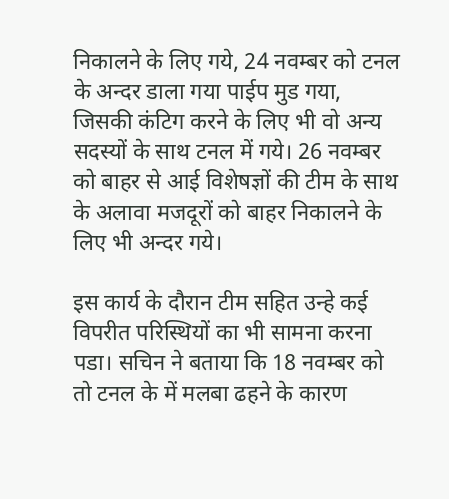निकालने के लिए गये, 24 नवम्बर को टनल के अन्दर डाला गया पाईप मुड गया, जिसकी कंटिग करने के लिए भी वो अन्य सदस्यों के साथ टनल में गये। 26 नवम्बर को बाहर से आई विशेषज्ञों की टीम के साथ के अलावा मजदूरों को बाहर निकालने के लिए भी अन्दर गये।

इस कार्य के दौरान टीम सहित उन्हे कई विपरीत परिस्थियों का भी सामना करना पडा। सचिन ने बताया कि 18 नवम्बर को तो टनल के में मलबा ढहने के कारण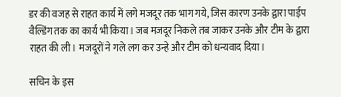डर की वजह से राहत कार्य में लगे मजदूर तक भाग गये, जिस कारण उनके द्वारा पाईप वैल्डिंग तक का कार्य भी किया। जब मजदूर निकले तब जाकर उनके और टीम के द्वारा राहत की ली। मजदूरों ने गले लग कर उन्हे और टीम को धन्यवाद दिया।

सचिन के इस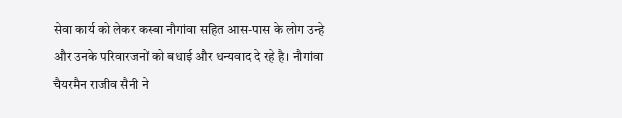सेवा कार्य को लेकर कस्बा नौगांवा सहित आस-पास के लोग उन्हे और उनके परिवारजनों को बधाई और धन्यवाद दे रहे है। नौगांवा चैयरमैन राजीव सैनी ने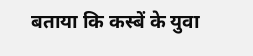बताया कि कस्बें के युवा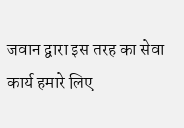जवान द्वारा इस तरह का सेवा कार्य हमारे लिए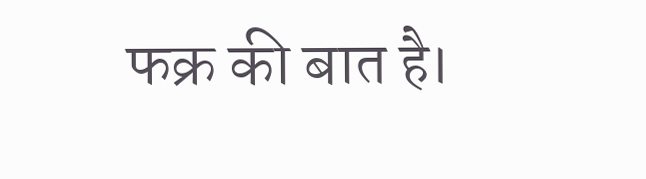फक्र की बात है।